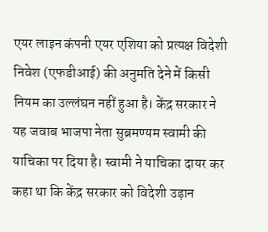एयर लाइन कंपनी एयर एशिया को प्रत्यक्ष विदेशी निवेश (एफडीआई) की अनुमति देने में किसी नियम का उल्लंघन नहीं हुआ है। केंद्र सरकार ने यह जवाब भाजपा नेता सुब्रमण्यम स्वामी की याचिका पर दिया है। स्वामी ने याचिका दायर कर कहा था कि केंद्र सरकार को विदेशी उड़ान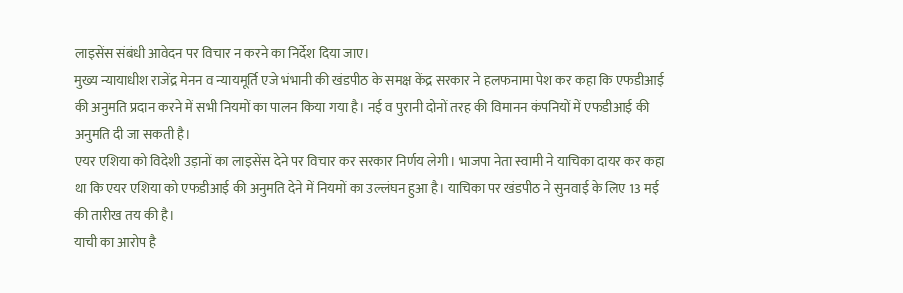लाइसेंस संबंधी आवेदन पर विचार न करने का निर्देश दिया जाए।
मुख्य न्यायाधीश राजेंद्र मेनन व न्यायमूर्ति एजे भंभानी की खंडपीठ के समक्ष केंद्र सरकार ने हलफनामा पेश कर कहा कि एफडीआई की अनुमति प्रदान करने में सभी नियमों का पालन किया गया है। नई व पुरानी दोनों तरह की विमानन कंपनियों में एफडीआई की अनुमति दी जा सकती है।
एयर एशिया को विदेशी उड़ानों का लाइसेंस देने पर विचार कर सरकार निर्णय लेगी। भाजपा नेता स्वामी ने याचिका दायर कर कहा था कि एयर एशिया को एफडीआई की अनुमति देने में नियमों का उल्लंघन हुआ है। याचिका पर खंडपीठ ने सुनवाई के लिए 13 मई की तारीख तय की है।
याची का आरोप है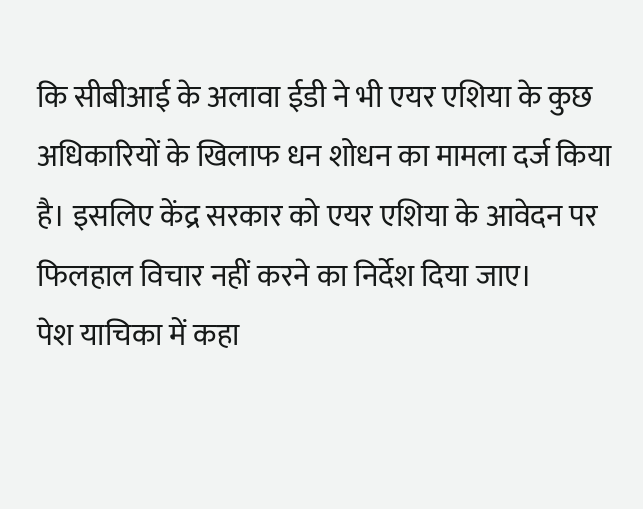कि सीबीआई के अलावा ईडी ने भी एयर एशिया के कुछ अधिकारियों के खिलाफ धन शोधन का मामला दर्ज किया है। इसलिए केंद्र सरकार को एयर एशिया के आवेदन पर फिलहाल विचार नहीं करने का निर्देश दिया जाए।
पेश याचिका में कहा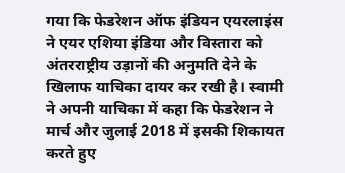गया कि फेडरेशन ऑफ इंडियन एयरलाइंस ने एयर एशिया इंडिया और विस्तारा को अंतरराष्ट्रीय उड़ानों की अनुमति देने के खिलाफ याचिका दायर कर रखी है। स्वामी ने अपनी याचिका में कहा कि फेडरेशन ने मार्च और जुलाई 2018 में इसकी शिकायत करते हुए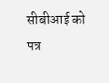सीबीआई को पत्र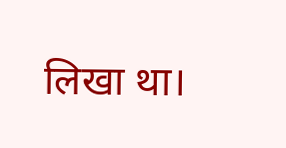लिखा था।